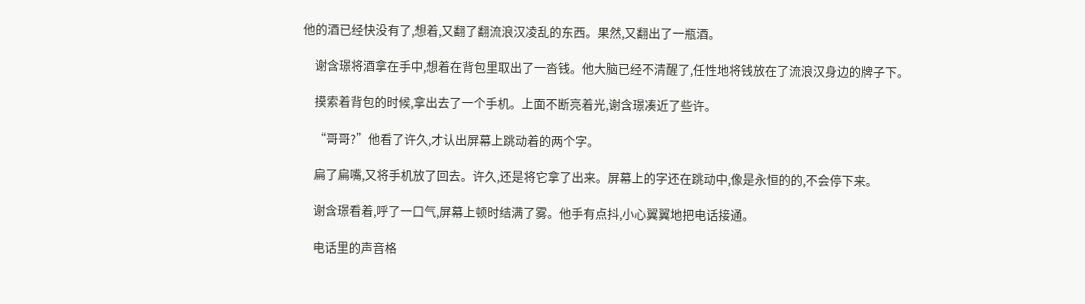他的酒已经快没有了,想着,又翻了翻流浪汉凌乱的东西。果然,又翻出了一瓶酒。

    谢含璟将酒拿在手中,想着在背包里取出了一沓钱。他大脑已经不清醒了,任性地将钱放在了流浪汉身边的牌子下。

    摸索着背包的时候,拿出去了一个手机。上面不断亮着光,谢含璟凑近了些许。

    “哥哥?”他看了许久,才认出屏幕上跳动着的两个字。

    扁了扁嘴,又将手机放了回去。许久,还是将它拿了出来。屏幕上的字还在跳动中,像是永恒的的,不会停下来。

    谢含璟看着,呼了一口气,屏幕上顿时结满了雾。他手有点抖,小心翼翼地把电话接通。

    电话里的声音格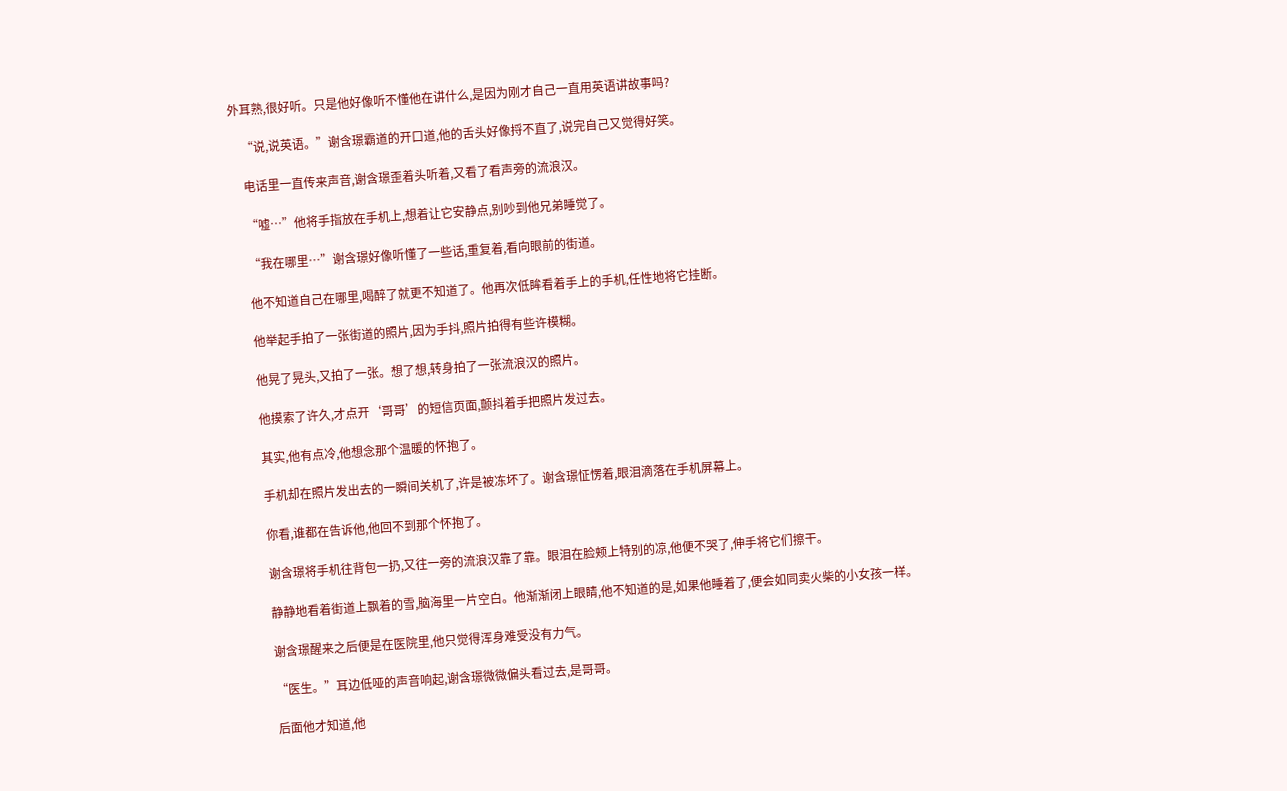外耳熟,很好听。只是他好像听不懂他在讲什么,是因为刚才自己一直用英语讲故事吗?

    “说,说英语。”谢含璟霸道的开口道,他的舌头好像捋不直了,说完自己又觉得好笑。

    电话里一直传来声音,谢含璟歪着头听着,又看了看声旁的流浪汉。

    “嘘…”他将手指放在手机上,想着让它安静点,别吵到他兄弟睡觉了。

    “我在哪里…”谢含璟好像听懂了一些话,重复着,看向眼前的街道。

    他不知道自己在哪里,喝醉了就更不知道了。他再次低眸看着手上的手机,任性地将它挂断。

    他举起手拍了一张街道的照片,因为手抖,照片拍得有些许模糊。

    他晃了晃头,又拍了一张。想了想,转身拍了一张流浪汉的照片。

    他摸索了许久,才点开‘哥哥’的短信页面,颤抖着手把照片发过去。

    其实,他有点冷,他想念那个温暖的怀抱了。

    手机却在照片发出去的一瞬间关机了,许是被冻坏了。谢含璟怔愣着,眼泪滴落在手机屏幕上。

    你看,谁都在告诉他,他回不到那个怀抱了。

    谢含璟将手机往背包一扔,又往一旁的流浪汉靠了靠。眼泪在脸颊上特别的凉,他便不哭了,伸手将它们擦干。

    静静地看着街道上飘着的雪,脑海里一片空白。他渐渐闭上眼睛,他不知道的是,如果他睡着了,便会如同卖火柴的小女孩一样。

    谢含璟醒来之后便是在医院里,他只觉得浑身难受没有力气。

    “医生。”耳边低哑的声音响起,谢含璟微微偏头看过去,是哥哥。

    后面他才知道,他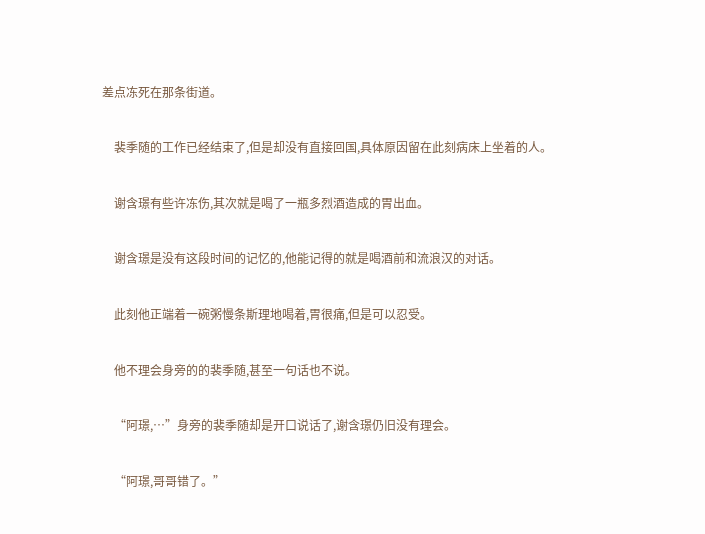差点冻死在那条街道。

    裴季随的工作已经结束了,但是却没有直接回国,具体原因留在此刻病床上坐着的人。

    谢含璟有些许冻伤,其次就是喝了一瓶多烈酒造成的胃出血。

    谢含璟是没有这段时间的记忆的,他能记得的就是喝酒前和流浪汉的对话。

    此刻他正端着一碗粥慢条斯理地喝着,胃很痛,但是可以忍受。

    他不理会身旁的的裴季随,甚至一句话也不说。

    “阿璟,…”身旁的裴季随却是开口说话了,谢含璟仍旧没有理会。

    “阿璟,哥哥错了。”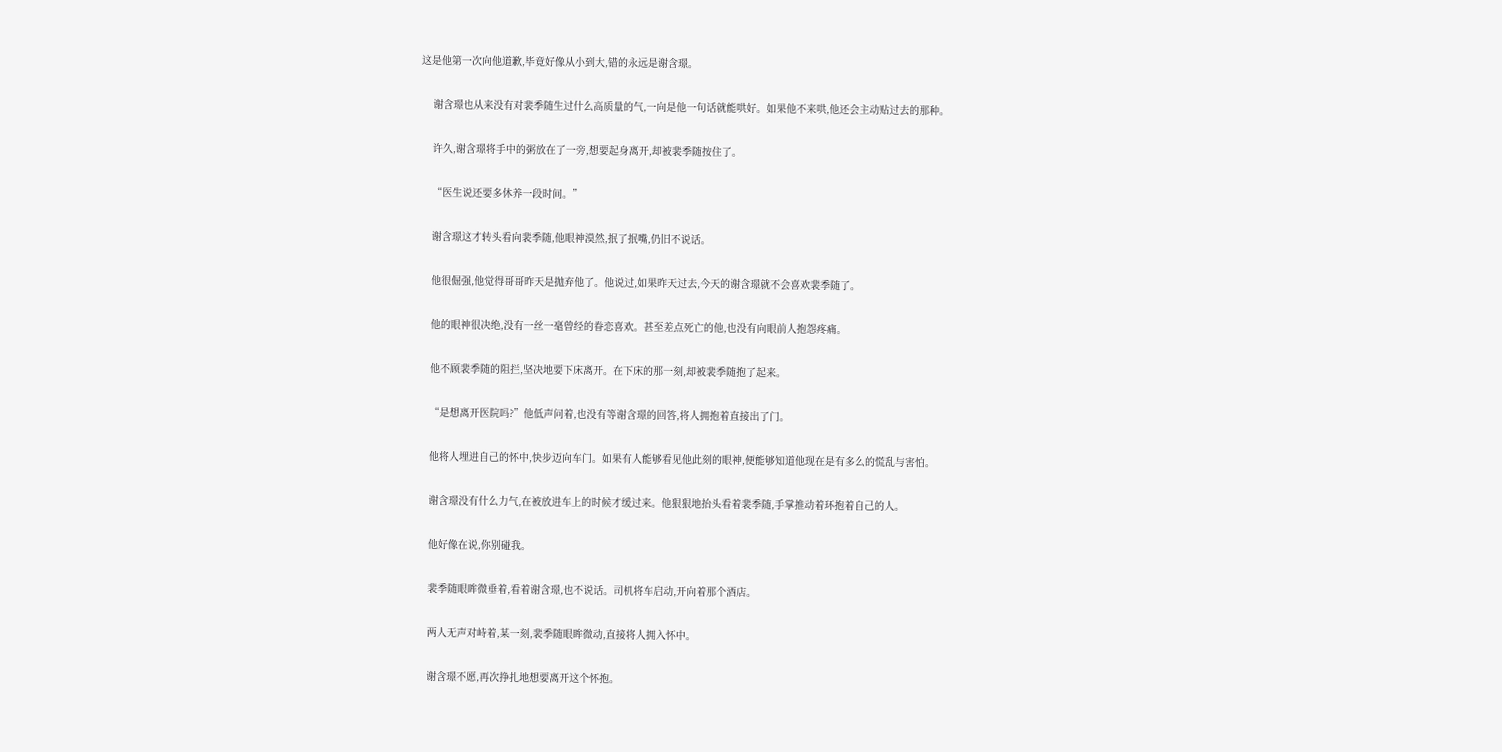这是他第一次向他道歉,毕竟好像从小到大,错的永远是谢含璟。

    谢含璟也从来没有对裴季随生过什么高质量的气,一向是他一句话就能哄好。如果他不来哄,他还会主动贴过去的那种。

    许久,谢含璟将手中的粥放在了一旁,想要起身离开,却被裴季随按住了。

    “医生说还要多休养一段时间。”

    谢含璟这才转头看向裴季随,他眼神漠然,抿了抿嘴,仍旧不说话。

    他很倔强,他觉得哥哥昨天是抛弃他了。他说过,如果昨天过去,今天的谢含璟就不会喜欢裴季随了。

    他的眼神很决绝,没有一丝一毫曾经的眷恋喜欢。甚至差点死亡的他,也没有向眼前人抱怨疼痛。

    他不顾裴季随的阻拦,坚决地要下床离开。在下床的那一刻,却被裴季随抱了起来。

    “是想离开医院吗?”他低声问着,也没有等谢含璟的回答,将人拥抱着直接出了门。

    他将人埋进自己的怀中,快步迈向车门。如果有人能够看见他此刻的眼神,便能够知道他现在是有多么的慌乱与害怕。

    谢含璟没有什么力气,在被放进车上的时候才缓过来。他狠狠地抬头看着裴季随,手掌推动着环抱着自己的人。

    他好像在说,你别碰我。

    裴季随眼眸微垂着,看着谢含璟,也不说话。司机将车启动,开向着那个酒店。

    两人无声对峙着,某一刻,裴季随眼眸微动,直接将人拥入怀中。

    谢含璟不愿,再次挣扎地想要离开这个怀抱。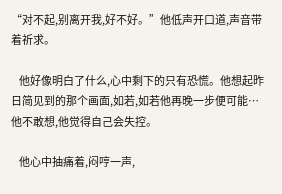“对不起,别离开我,好不好。”他低声开口道,声音带着祈求。

    他好像明白了什么,心中剩下的只有恐慌。他想起昨日简见到的那个画面,如若,如若他再晚一步便可能…他不敢想,他觉得自己会失控。

    他心中抽痛着,闷哼一声,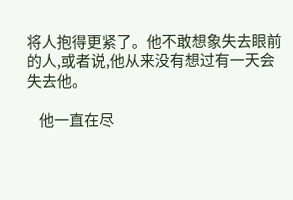将人抱得更紧了。他不敢想象失去眼前的人,或者说,他从来没有想过有一天会失去他。

    他一直在尽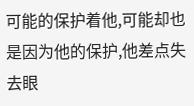可能的保护着他,可能却也是因为他的保护,他差点失去眼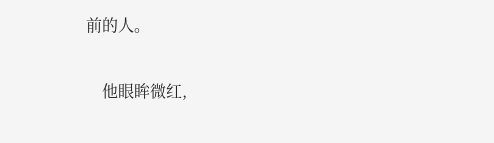前的人。

    他眼眸微红,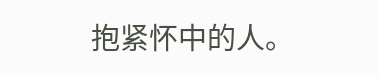抱紧怀中的人。